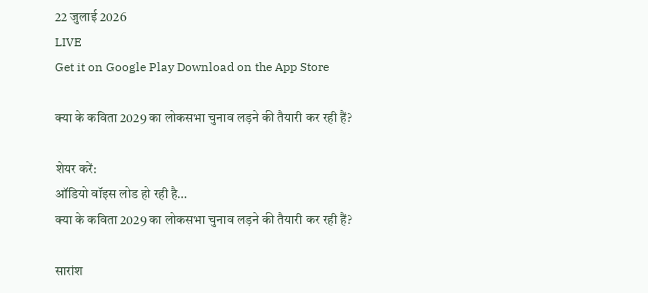22 जुलाई 2026
LIVE
Get it on Google Play Download on the App Store

क्या के कविता 2029 का लोकसभा चुनाव लड़ने की तैयारी कर रही हैं?

शेयर करें:
ऑडियो वॉइस लोड हो रही है…
क्या के कविता 2029 का लोकसभा चुनाव लड़ने की तैयारी कर रही हैं?

सारांश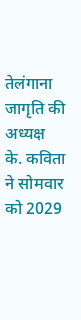तेलंगाना जागृति की अध्यक्ष के. कविता ने सोमवार को 2029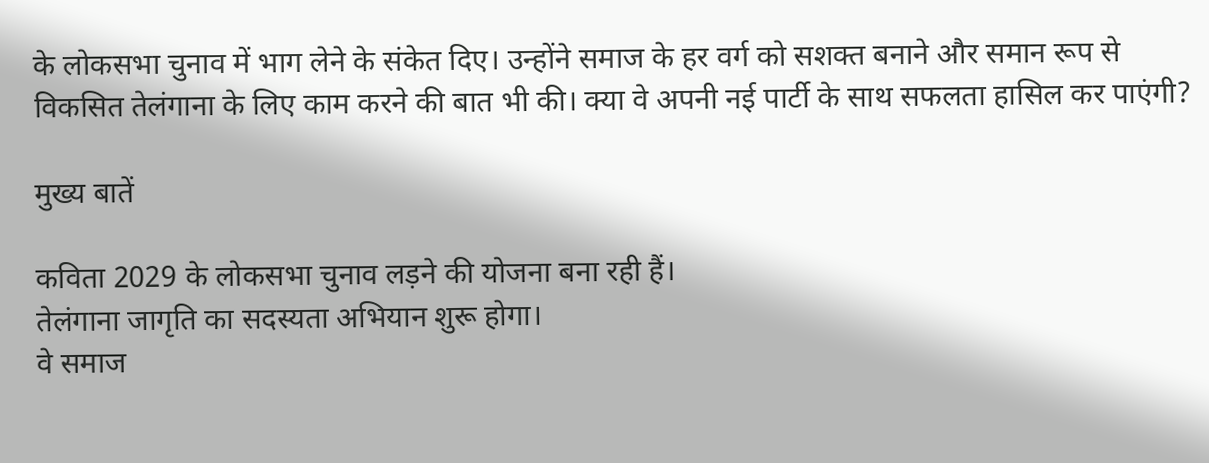के लोकसभा चुनाव में भाग लेने के संकेत दिए। उन्होंने समाज के हर वर्ग को सशक्त बनाने और समान रूप से विकसित तेलंगाना के लिए काम करने की बात भी की। क्या वे अपनी नई पार्टी के साथ सफलता हासिल कर पाएंगी?

मुख्य बातें

कविता 2029 के लोकसभा चुनाव लड़ने की योजना बना रही हैं।
तेलंगाना जागृति का सदस्यता अभियान शुरू होगा।
वे समाज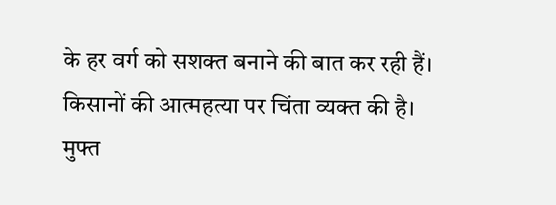के हर वर्ग को सशक्त बनाने की बात कर रही हैं।
किसानों की आत्महत्या पर चिंता व्यक्त की है।
मुफ्त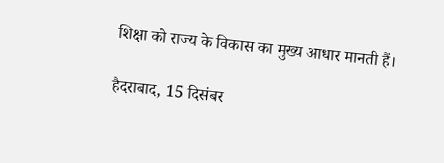शिक्षा को राज्य के विकास का मुख्य आधार मानती हैं।

हैदराबाद, 15 दिसंबर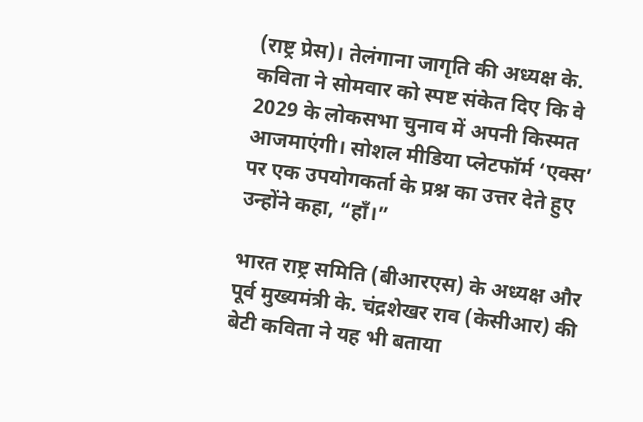(राष्ट्र प्रेस)। तेलंगाना जागृति की अध्यक्ष के. कविता ने सोमवार को स्पष्ट संकेत दिए कि वे 2029 के लोकसभा चुनाव में अपनी किस्मत आजमाएंगी। सोशल मीडिया प्लेटफॉर्म ‘एक्स’ पर एक उपयोगकर्ता के प्रश्न का उत्तर देते हुए उन्होंने कहा, “हाँ।”

भारत राष्ट्र समिति (बीआरएस) के अध्यक्ष और पूर्व मुख्यमंत्री के. चंद्रशेखर राव (केसीआर) की बेटी कविता ने यह भी बताया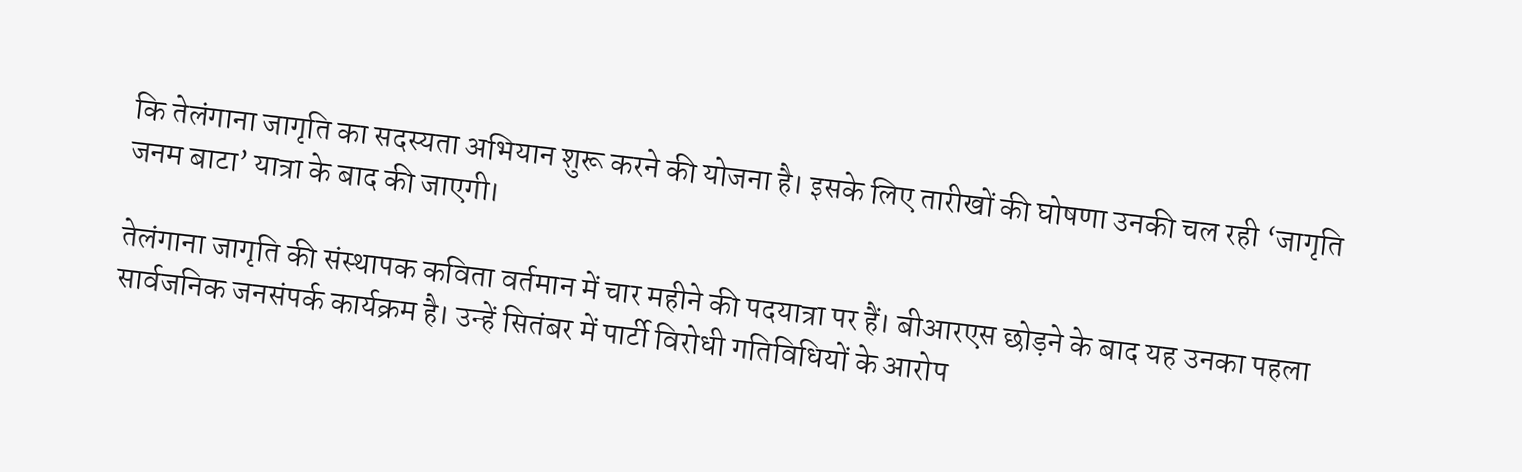कि तेलंगाना जागृति का सदस्यता अभियान शुरू करने की योजना है। इसके लिए तारीखों की घोषणा उनकी चल रही ‘जागृति जनम बाटा’ यात्रा के बाद की जाएगी।

तेलंगाना जागृति की संस्थापक कविता वर्तमान में चार महीने की पदयात्रा पर हैं। बीआरएस छोड़ने के बाद यह उनका पहला सार्वजनिक जनसंपर्क कार्यक्रम है। उन्हें सितंबर में पार्टी विरोधी गतिविधियों के आरोप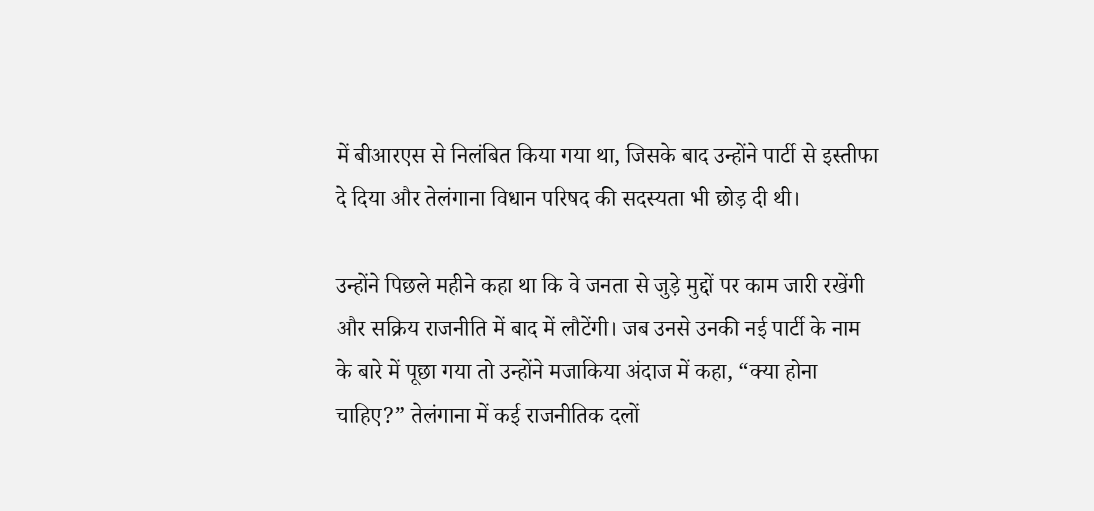में बीआरएस से निलंबित किया गया था, जिसके बाद उन्होंने पार्टी से इस्तीफा दे दिया और तेलंगाना विधान परिषद की सदस्यता भी छोड़ दी थी।

उन्होंने पिछले महीने कहा था कि वे जनता से जुड़े मुद्दों पर काम जारी रखेंगी और सक्रिय राजनीति में बाद में लौटेंगी। जब उनसे उनकी नई पार्टी के नाम के बारे में पूछा गया तो उन्होंने मजाकिया अंदाज में कहा, “क्या होना चाहिए?” तेलंगाना में कई राजनीतिक दलों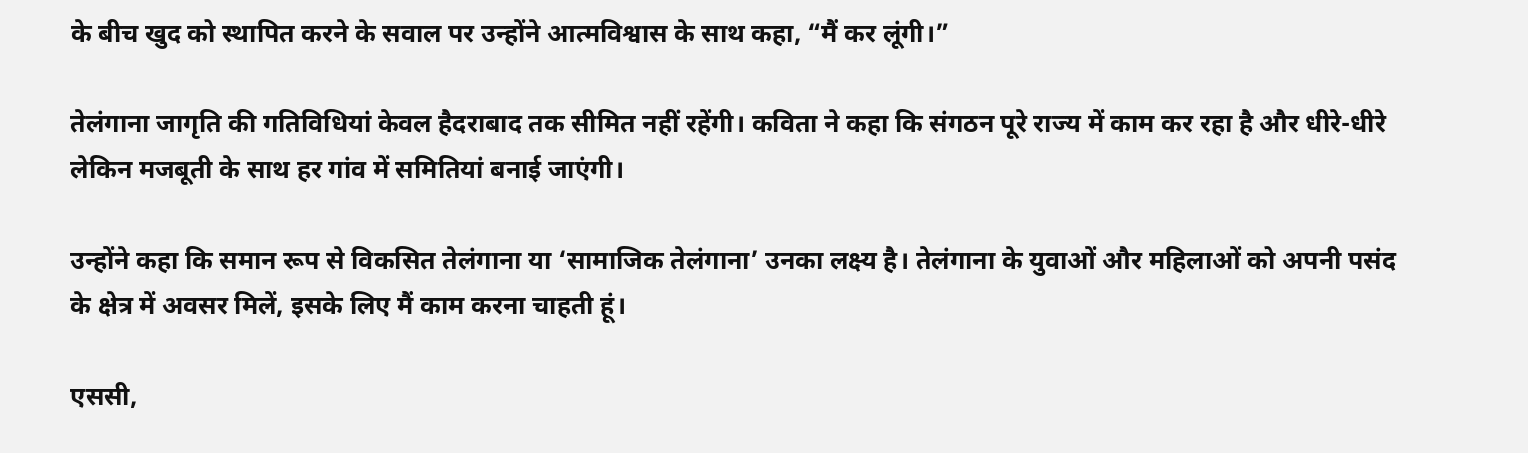के बीच खुद को स्थापित करने के सवाल पर उन्होंने आत्मविश्वास के साथ कहा, “मैं कर लूंगी।”

तेलंगाना जागृति की गतिविधियां केवल हैदराबाद तक सीमित नहीं रहेंगी। कविता ने कहा कि संगठन पूरे राज्य में काम कर रहा है और धीरे-धीरे लेकिन मजबूती के साथ हर गांव में समितियां बनाई जाएंगी।

उन्होंने कहा कि समान रूप से विकसित तेलंगाना या ‘सामाजिक तेलंगाना’ उनका लक्ष्य है। तेलंगाना के युवाओं और महिलाओं को अपनी पसंद के क्षेत्र में अवसर मिलें, इसके लिए मैं काम करना चाहती हूं।

एससी,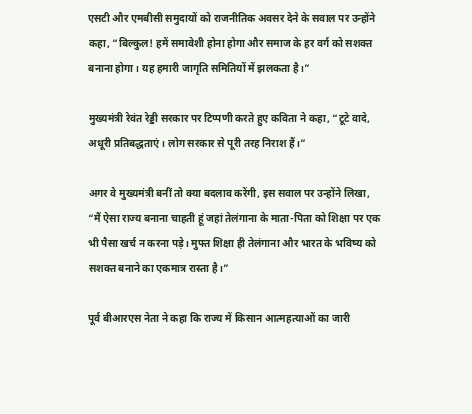एसटी और एमबीसी समुदायों को राजनीतिक अवसर देने के सवाल पर उन्होंने कहा, “बिल्कुल! हमें समावेशी होना होगा और समाज के हर वर्ग को सशक्त बनाना होगा। यह हमारी जागृति समितियों में झलकता है।”

मुख्यमंत्री रेवंत रेड्डी सरकार पर टिप्पणी करते हुए कविता ने कहा, “टूटे वादे, अधूरी प्रतिबद्धताएं। लोग सरकार से पूरी तरह निराश हैं।”

अगर वे मुख्यमंत्री बनीं तो क्या बदलाव करेंगी, इस सवाल पर उन्होंने लिखा, “मैं ऐसा राज्य बनाना चाहती हूं जहां तेलंगाना के माता-पिता को शिक्षा पर एक भी पैसा खर्च न करना पड़े। मुफ्त शिक्षा ही तेलंगाना और भारत के भविष्य को सशक्त बनाने का एकमात्र रास्ता है।”

पूर्व बीआरएस नेता ने कहा कि राज्य में किसान आत्महत्याओं का जारी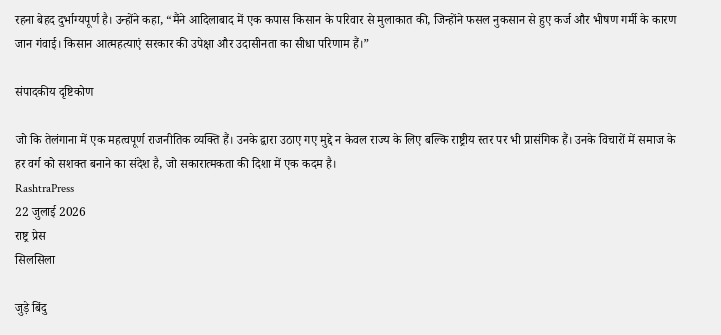रहना बेहद दुर्भाग्यपूर्ण है। उन्होंने कहा, “मैंने आदिलाबाद में एक कपास किसान के परिवार से मुलाकात की, जिन्होंने फसल नुकसान से हुए कर्ज और भीषण गर्मी के कारण जान गंवाई। किसान आत्महत्याएं सरकार की उपेक्षा और उदासीनता का सीधा परिणाम हैं।”

संपादकीय दृष्टिकोण

जो कि तेलंगाना में एक महत्वपूर्ण राजनीतिक व्यक्ति हैं। उनके द्वारा उठाए गए मुद्दे न केवल राज्य के लिए बल्कि राष्ट्रीय स्तर पर भी प्रासंगिक हैं। उनके विचारों में समाज के हर वर्ग को सशक्त बनाने का संदेश है, जो सकारात्मकता की दिशा में एक कदम है।
RashtraPress
22 जुलाई 2026
राष्ट्र प्रेस
सिलसिला

जुड़े बिंदु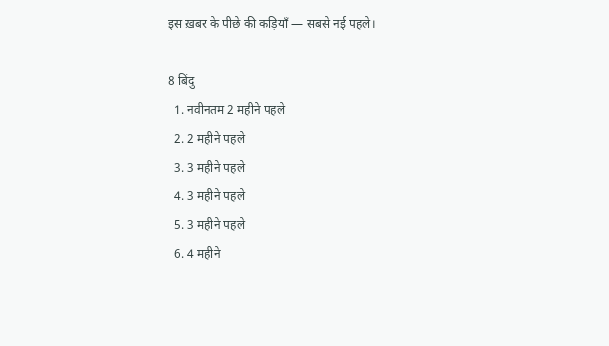इस ख़बर के पीछे की कड़ियाँ — सबसे नई पहले।

8 बिंदु
  1. नवीनतम 2 महीने पहले
  2. 2 महीने पहले
  3. 3 महीने पहले
  4. 3 महीने पहले
  5. 3 महीने पहले
  6. 4 महीने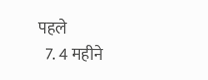पहले
  7. 4 महीने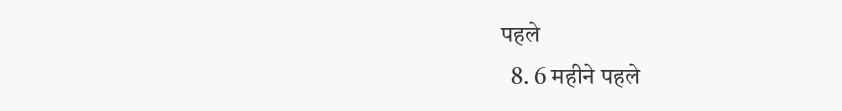पहले
  8. 6 महीने पहले